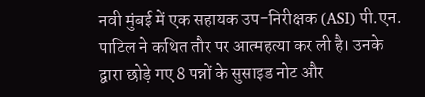नवी मुंबई में एक सहायक उप-निरीक्षक (ASI) पी.एन. पाटिल ने कथित तौर पर आत्महत्या कर ली है। उनके द्वारा छोड़े गए 8 पन्नों के सुसाइड नोट और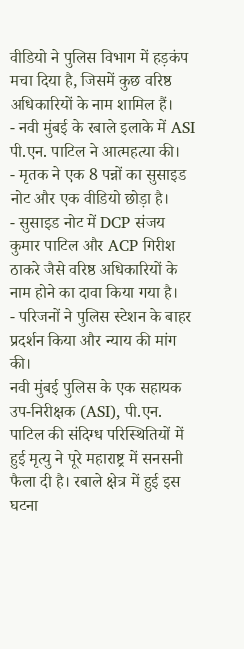वीडियो ने पुलिस विभाग में हड़कंप मचा दिया है, जिसमें कुछ वरिष्ठ अधिकारियों के नाम शामिल हैं।
- नवी मुंबई के रबाले इलाके में ASI पी.एन. पाटिल ने आत्महत्या की।
- मृतक ने एक 8 पन्नों का सुसाइड नोट और एक वीडियो छोड़ा है।
- सुसाइड नोट में DCP संजय कुमार पाटिल और ACP गिरीश ठाकरे जैसे वरिष्ठ अधिकारियों के नाम होने का दावा किया गया है।
- परिजनों ने पुलिस स्टेशन के बाहर प्रदर्शन किया और न्याय की मांग की।
नवी मुंबई पुलिस के एक सहायक उप-निरीक्षक (ASI), पी.एन. पाटिल की संदिग्ध परिस्थितियों में हुई मृत्यु ने पूरे महाराष्ट्र में सनसनी फैला दी है। रबाले क्षेत्र में हुई इस घटना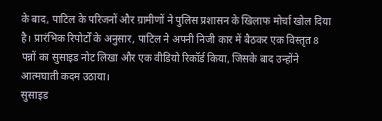के बाद, पाटिल के परिजनों और ग्रामीणों ने पुलिस प्रशासन के खिलाफ मोर्चा खोल दिया है। प्रारंभिक रिपोर्टों के अनुसार, पाटिल ने अपनी निजी कार में बैठकर एक विस्तृत 8 पन्नों का सुसाइड नोट लिखा और एक वीडियो रिकॉर्ड किया, जिसके बाद उन्होंने आत्मघाती कदम उठाया।
सुसाइड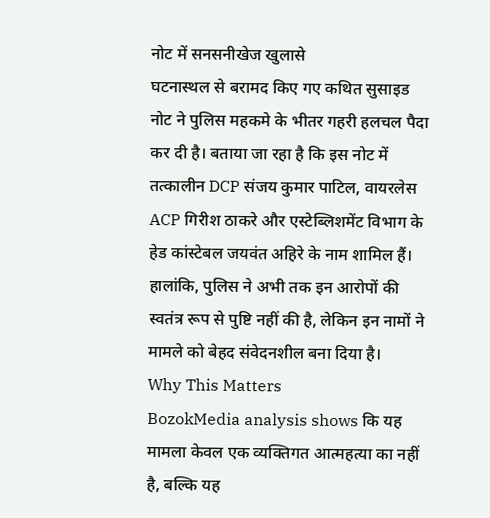नोट में सनसनीखेज खुलासे
घटनास्थल से बरामद किए गए कथित सुसाइड नोट ने पुलिस महकमे के भीतर गहरी हलचल पैदा कर दी है। बताया जा रहा है कि इस नोट में तत्कालीन DCP संजय कुमार पाटिल, वायरलेस ACP गिरीश ठाकरे और एस्टेब्लिशमेंट विभाग के हेड कांस्टेबल जयवंत अहिरे के नाम शामिल हैं। हालांकि, पुलिस ने अभी तक इन आरोपों की स्वतंत्र रूप से पुष्टि नहीं की है, लेकिन इन नामों ने मामले को बेहद संवेदनशील बना दिया है।
Why This Matters
BozokMedia analysis shows कि यह मामला केवल एक व्यक्तिगत आत्महत्या का नहीं है, बल्कि यह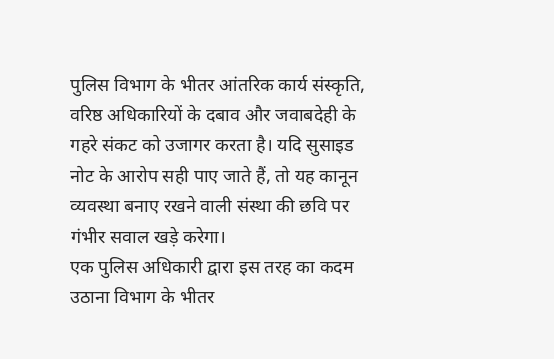पुलिस विभाग के भीतर आंतरिक कार्य संस्कृति, वरिष्ठ अधिकारियों के दबाव और जवाबदेही के गहरे संकट को उजागर करता है। यदि सुसाइड नोट के आरोप सही पाए जाते हैं, तो यह कानून व्यवस्था बनाए रखने वाली संस्था की छवि पर गंभीर सवाल खड़े करेगा।
एक पुलिस अधिकारी द्वारा इस तरह का कदम उठाना विभाग के भीतर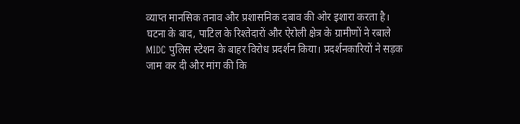व्याप्त मानसिक तनाव और प्रशासनिक दबाव की ओर इशारा करता है।
घटना के बाद, पाटिल के रिश्तेदारों और ऐरोली क्षेत्र के ग्रामीणों ने रबाले MIDC पुलिस स्टेशन के बाहर विरोध प्रदर्शन किया। प्रदर्शनकारियों ने सड़क जाम कर दी और मांग की कि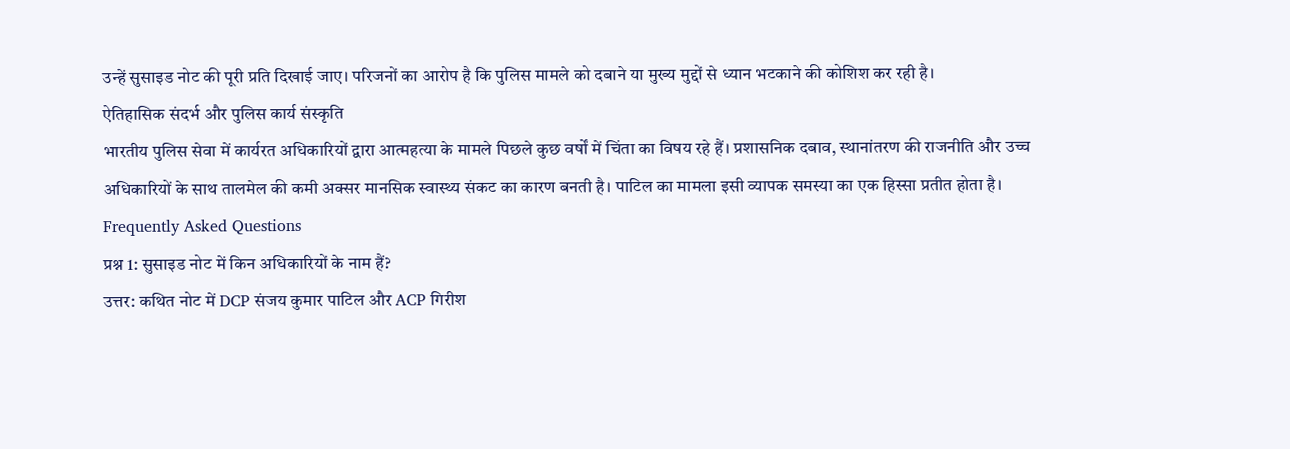उन्हें सुसाइड नोट की पूरी प्रति दिखाई जाए। परिजनों का आरोप है कि पुलिस मामले को दबाने या मुख्य मुद्दों से ध्यान भटकाने की कोशिश कर रही है।
ऐतिहासिक संदर्भ और पुलिस कार्य संस्कृति
भारतीय पुलिस सेवा में कार्यरत अधिकारियों द्वारा आत्महत्या के मामले पिछले कुछ वर्षों में चिंता का विषय रहे हैं। प्रशासनिक दबाव, स्थानांतरण की राजनीति और उच्च अधिकारियों के साथ तालमेल की कमी अक्सर मानसिक स्वास्थ्य संकट का कारण बनती है। पाटिल का मामला इसी व्यापक समस्या का एक हिस्सा प्रतीत होता है।
Frequently Asked Questions
प्रश्न 1: सुसाइड नोट में किन अधिकारियों के नाम हैं?
उत्तर: कथित नोट में DCP संजय कुमार पाटिल और ACP गिरीश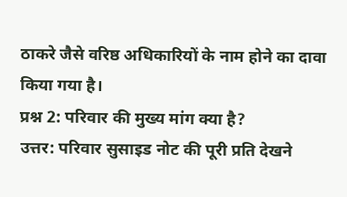ठाकरे जैसे वरिष्ठ अधिकारियों के नाम होने का दावा किया गया है।
प्रश्न 2: परिवार की मुख्य मांग क्या है?
उत्तर: परिवार सुसाइड नोट की पूरी प्रति देखने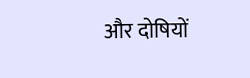और दोषियों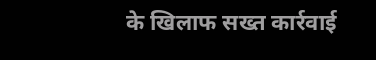के खिलाफ सख्त कार्रवाई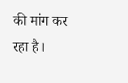की मांग कर रहा है।